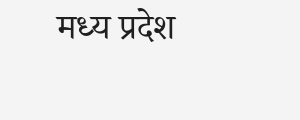मध्य प्रदेश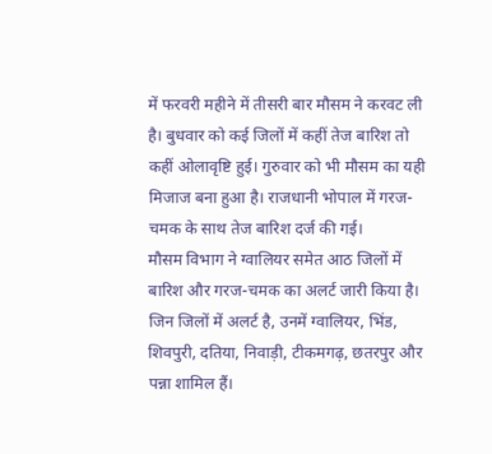में फरवरी महीने में तीसरी बार मौसम ने करवट ली है। बुधवार को कई जिलों में कहीं तेज बारिश तो कहीं ओलावृष्टि हुई। गुरुवार को भी मौसम का यही मिजाज बना हुआ है। राजधानी भोपाल में गरज-चमक के साथ तेज बारिश दर्ज की गई।
मौसम विभाग ने ग्वालियर समेत आठ जिलों में बारिश और गरज-चमक का अलर्ट जारी किया है। जिन जिलों में अलर्ट है, उनमें ग्वालियर, भिंड, शिवपुरी, दतिया, निवाड़ी, टीकमगढ़, छतरपुर और पन्ना शामिल हैं।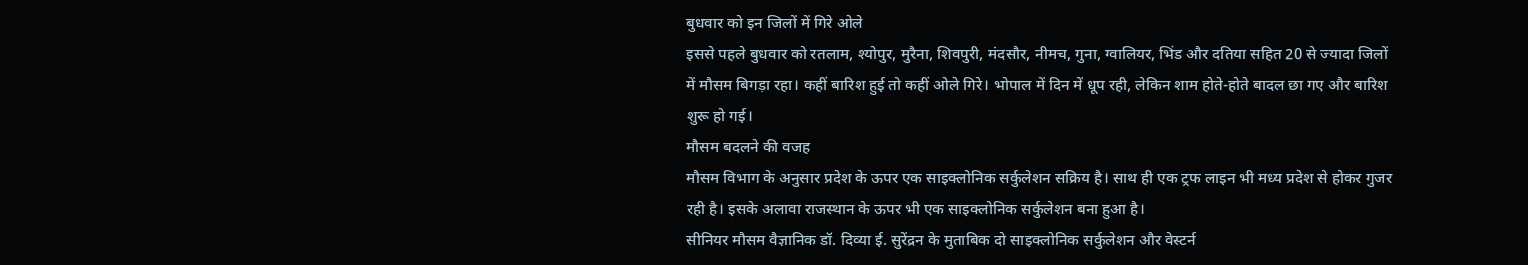बुधवार को इन जिलों में गिरे ओले
इससे पहले बुधवार को रतलाम, श्योपुर, मुरैना, शिवपुरी, मंदसौर, नीमच, गुना, ग्वालियर, भिंड और दतिया सहित 20 से ज्यादा जिलों में मौसम बिगड़ा रहा। कहीं बारिश हुई तो कहीं ओले गिरे। भोपाल में दिन में धूप रही, लेकिन शाम होते-होते बादल छा गए और बारिश शुरू हो गई।
मौसम बदलने की वजह
मौसम विभाग के अनुसार प्रदेश के ऊपर एक साइक्लोनिक सर्कुलेशन सक्रिय है। साथ ही एक ट्रफ लाइन भी मध्य प्रदेश से होकर गुजर रही है। इसके अलावा राजस्थान के ऊपर भी एक साइक्लोनिक सर्कुलेशन बना हुआ है।
सीनियर मौसम वैज्ञानिक डॉ. दिव्या ई. सुरेंद्रन के मुताबिक दो साइक्लोनिक सर्कुलेशन और वेस्टर्न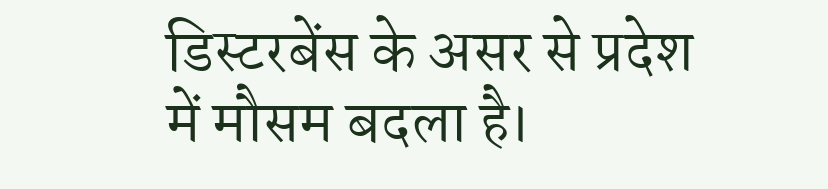डिस्टरबेंस के असर से प्रदेश में मौसम बदला है।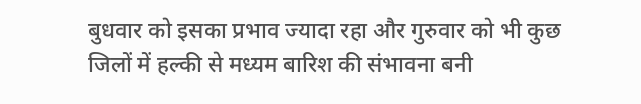बुधवार को इसका प्रभाव ज्यादा रहा और गुरुवार को भी कुछ जिलों में हल्की से मध्यम बारिश की संभावना बनी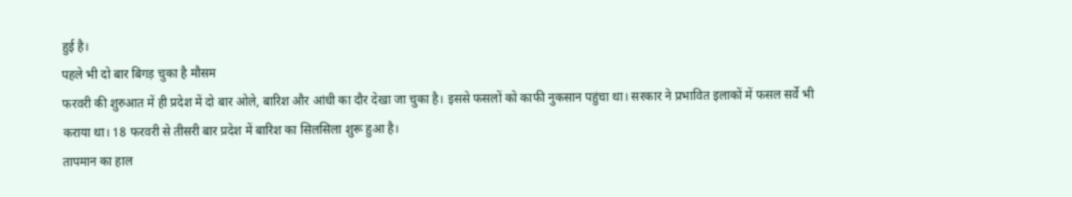हुई है।
पहले भी दो बार बिगड़ चुका है मौसम
फरवरी की शुरुआत में ही प्रदेश में दो बार ओले, बारिश और आंधी का दौर देखा जा चुका है। इससे फसलों को काफी नुकसान पहुंचा था। सरकार ने प्रभावित इलाकों में फसल सर्वे भी कराया था। 18 फरवरी से तीसरी बार प्रदेश में बारिश का सिलसिला शुरू हुआ है।
तापमान का हाल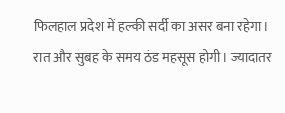फिलहाल प्रदेश में हल्की सर्दी का असर बना रहेगा। रात और सुबह के समय ठंड महसूस होगी। ज्यादातर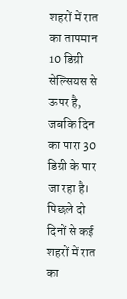शहरों में रात का तापमान 10 डिग्री सेल्सियस से ऊपर है, जबकि दिन का पारा 30 डिग्री के पार जा रहा है। पिछले दो दिनों से कई शहरों में रात का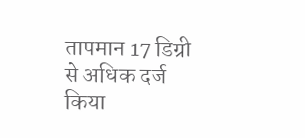तापमान 17 डिग्री से अधिक दर्ज किया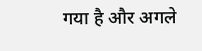गया है और अगले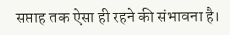सप्ताह तक ऐसा ही रहने की संभावना है।